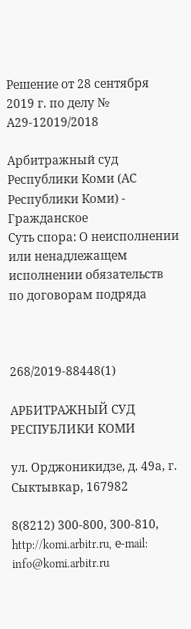Решение от 28 сентября 2019 г. по делу № А29-12019/2018

Арбитражный суд Республики Коми (АС Республики Коми) - Гражданское
Суть спора: О неисполнении или ненадлежащем исполнении обязательств по договорам подряда



268/2019-88448(1)

АРБИТРАЖНЫЙ СУД РЕСПУБЛИКИ КОМИ

ул. Орджоникидзе, д. 49а, г. Сыктывкар, 167982

8(8212) 300-800, 300-810, http://komi.arbitr.ru, е-mail: info@komi.arbitr.ru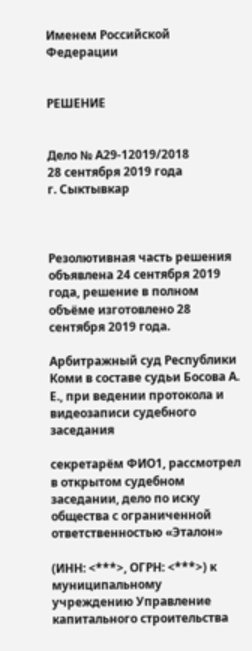Именем Российской Федерации


РЕШЕНИЕ


Дело № А29-12019/2018
28 сентября 2019 года
г. Сыктывкар



Резолютивная часть решения объявлена 24 сентября 2019 года, решение в полном объёме изготовлено 28 сентября 2019 года.

Арбитражный суд Республики Коми в составе судьи Босова А. Е., при ведении протокола и видеозаписи судебного заседания

секретарём ФИО1, рассмотрел в открытом судебном заседании, дело по иску общества с ограниченной ответственностью «Эталон»

(ИНН: <***>, ОГРН: <***>) к муниципальному учреждению Управление капитального строительства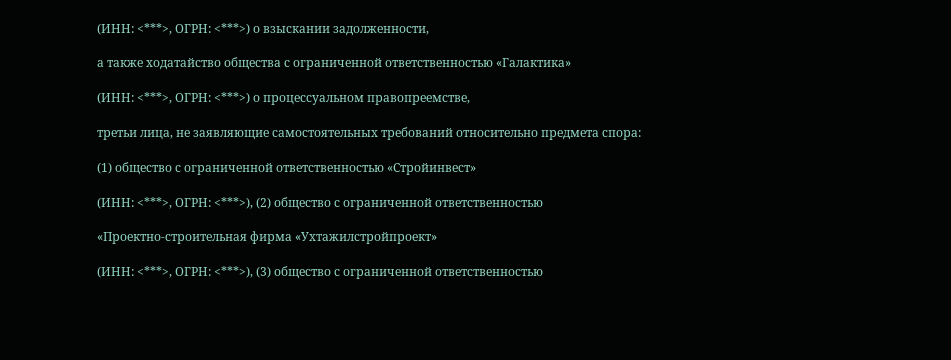(ИНН: <***>, ОГРН: <***>) о взыскании задолженности,

а также ходатайство общества с ограниченной ответственностью «Галактика»

(ИНН: <***>, ОГРН: <***>) о процессуальном правопреемстве,

третьи лица, не заявляющие самостоятельных требований относительно предмета спора:

(1) общество с ограниченной ответственностью «Стройинвест»

(ИНН: <***>, ОГРН: <***>), (2) общество с ограниченной ответственностью

«Проектно-строительная фирма «Ухтажилстройпроект»

(ИНН: <***>, ОГРН: <***>), (3) общество с ограниченной ответственностью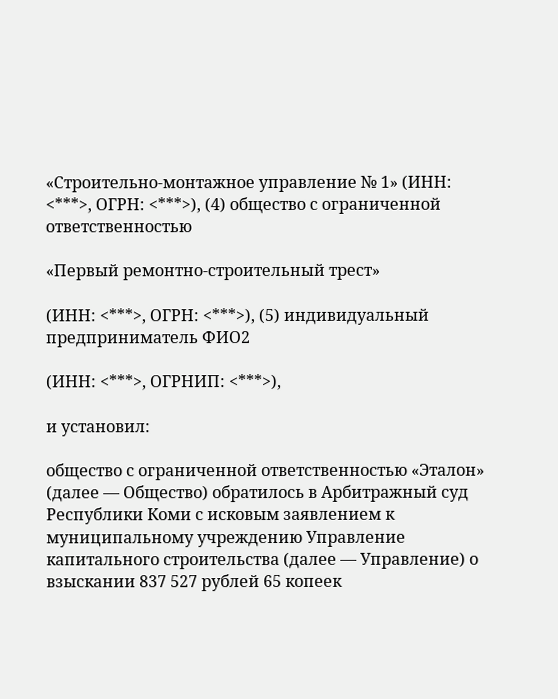«Строительно-монтажное управление № 1» (ИНН: <***>, ОГРН: <***>), (4) общество с ограниченной ответственностью

«Первый ремонтно-строительный трест»

(ИНН: <***>, ОГРН: <***>), (5) индивидуальный предприниматель ФИО2

(ИНН: <***>, ОГРНИП: <***>),

и установил:

общество с ограниченной ответственностью «Эталон» (далее — Общество) обратилось в Арбитражный суд Республики Коми с исковым заявлением к муниципальному учреждению Управление капитального строительства (далее — Управление) о взыскании 837 527 рублей 65 копеек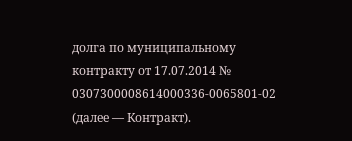долга по муниципальному контракту от 17.07.2014 № 0307300008614000336-0065801-02 (далее — Контракт).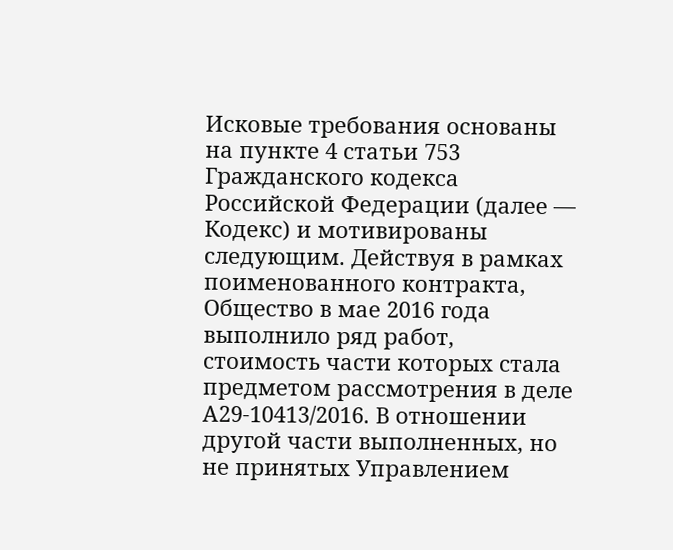Исковые требования основаны на пункте 4 статьи 753 Гражданского кодекса Российской Федерации (далее — Кодекс) и мотивированы следующим. Действуя в рамках поименованного контракта, Общество в мае 2016 года выполнило ряд работ, стоимость части которых стала предметом рассмотрения в деле А29-10413/2016. В отношении другой части выполненных, но не принятых Управлением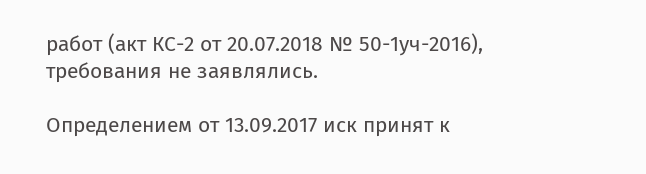работ (акт КС-2 от 20.07.2018 № 50-1уч-2016), требования не заявлялись.

Определением от 13.09.2017 иск принят к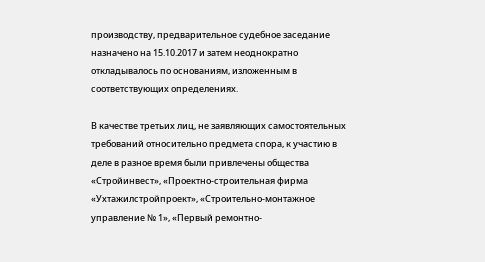производству, предварительное судебное заседание назначено на 15.10.2017 и затем неоднократно откладывалось по основаниям, изложенным в соответствующих определениях.

В качестве третьих лиц, не заявляющих самостоятельных требований относительно предмета спора, к участию в деле в разное время были привлечены общества «Стройинвест», «Проектно-строительная фирма «Ухтажилстройпроект», «Строительно-монтажное управление № 1», «Первый ремонтно-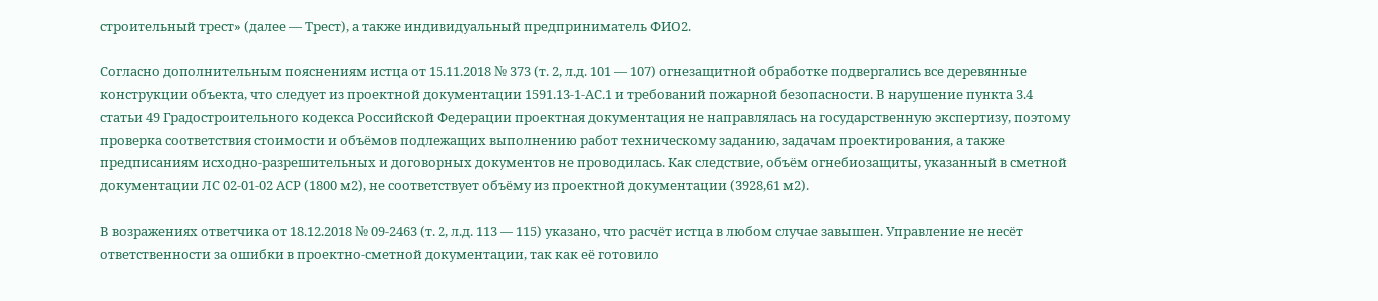строительный трест» (далее — Трест), а также индивидуальный предприниматель ФИО2.

Согласно дополнительным пояснениям истца от 15.11.2018 № 373 (т. 2, л.д. 101 — 107) огнезащитной обработке подвергались все деревянные конструкции объекта, что следует из проектной документации 1591.13-1-АС.1 и требований пожарной безопасности. В нарушение пункта 3.4 статьи 49 Градостроительного кодекса Российской Федерации проектная документация не направлялась на государственную экспертизу, поэтому проверка соответствия стоимости и объёмов подлежащих выполнению работ техническому заданию, задачам проектирования, а также предписаниям исходно-разрешительных и договорных документов не проводилась. Как следствие, объём огнебиозащиты, указанный в сметной документации ЛС 02-01-02 АСР (1800 м2), не соответствует объёму из проектной документации (3928,61 м2).

В возражениях ответчика от 18.12.2018 № 09-2463 (т. 2, л.д. 113 — 115) указано, что расчёт истца в любом случае завышен. Управление не несёт ответственности за ошибки в проектно-сметной документации, так как её готовило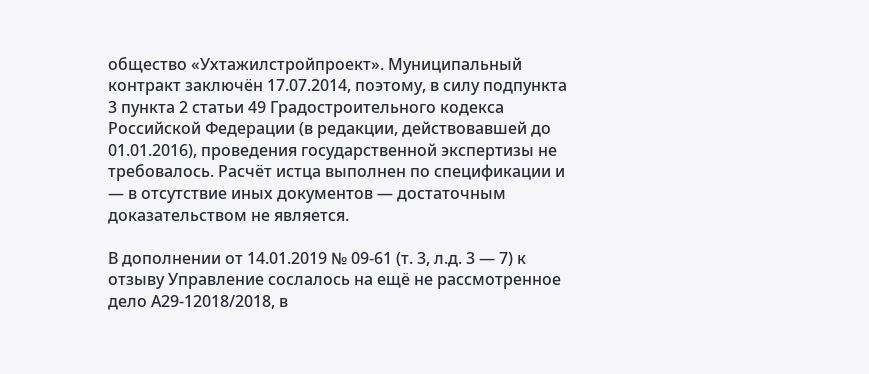общество «Ухтажилстройпроект». Муниципальный контракт заключён 17.07.2014, поэтому, в силу подпункта 3 пункта 2 статьи 49 Градостроительного кодекса Российской Федерации (в редакции, действовавшей до 01.01.2016), проведения государственной экспертизы не требовалось. Расчёт истца выполнен по спецификации и — в отсутствие иных документов — достаточным доказательством не является.

В дополнении от 14.01.2019 № 09-61 (т. 3, л.д. 3 — 7) к отзыву Управление сослалось на ещё не рассмотренное дело А29-12018/2018, в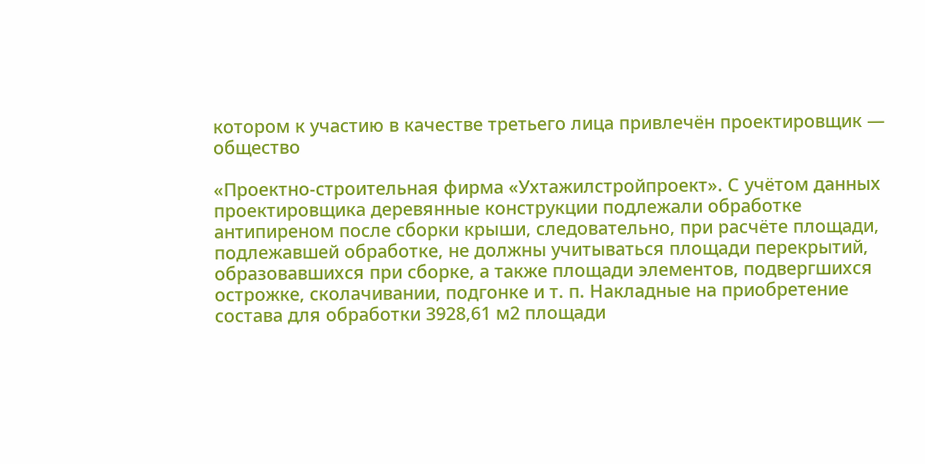котором к участию в качестве третьего лица привлечён проектировщик — общество

«Проектно-строительная фирма «Ухтажилстройпроект». С учётом данных проектировщика деревянные конструкции подлежали обработке антипиреном после сборки крыши, следовательно, при расчёте площади, подлежавшей обработке, не должны учитываться площади перекрытий, образовавшихся при сборке, а также площади элементов, подвергшихся острожке, сколачивании, подгонке и т. п. Накладные на приобретение состава для обработки 3928,61 м2 площади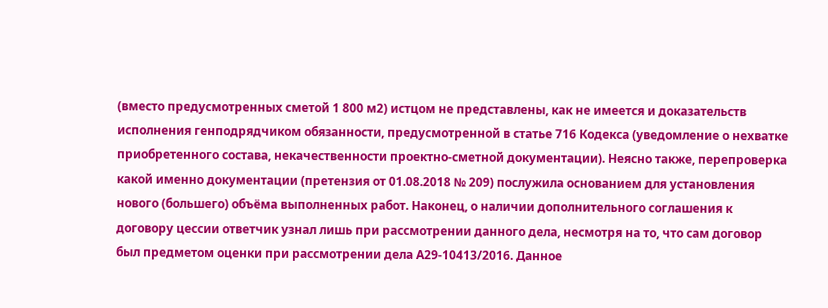(вместо предусмотренных сметой 1 800 м2) истцом не представлены, как не имеется и доказательств исполнения генподрядчиком обязанности, предусмотренной в статье 716 Кодекса (уведомление о нехватке приобретенного состава, некачественности проектно-сметной документации). Неясно также, перепроверка какой именно документации (претензия от 01.08.2018 № 209) послужила основанием для установления нового (большего) объёма выполненных работ. Наконец, о наличии дополнительного соглашения к договору цессии ответчик узнал лишь при рассмотрении данного дела, несмотря на то, что сам договор был предметом оценки при рассмотрении дела А29-10413/2016. Данное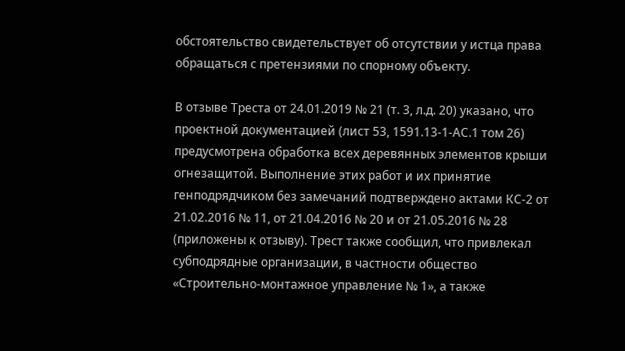обстоятельство свидетельствует об отсутствии у истца права обращаться с претензиями по спорному объекту.

В отзыве Треста от 24.01.2019 № 21 (т. 3, л.д. 20) указано, что проектной документацией (лист 53, 1591.13-1-АС.1 том 26) предусмотрена обработка всех деревянных элементов крыши огнезащитой. Выполнение этих работ и их принятие генподрядчиком без замечаний подтверждено актами КС-2 от 21.02.2016 № 11, от 21.04.2016 № 20 и от 21.05.2016 № 28 (приложены к отзыву). Трест также сообщил, что привлекал субподрядные организации, в частности общество «Строительно-монтажное управление № 1», а также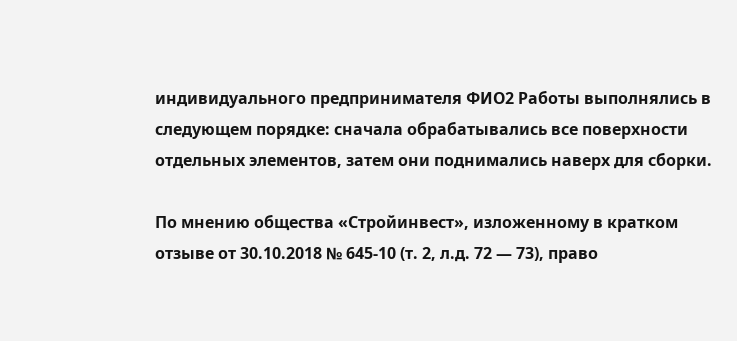индивидуального предпринимателя ФИО2 Работы выполнялись в следующем порядке: сначала обрабатывались все поверхности отдельных элементов, затем они поднимались наверх для сборки.

По мнению общества «Стройинвест», изложенному в кратком отзыве от 30.10.2018 № 645-10 (т. 2, л.д. 72 — 73), право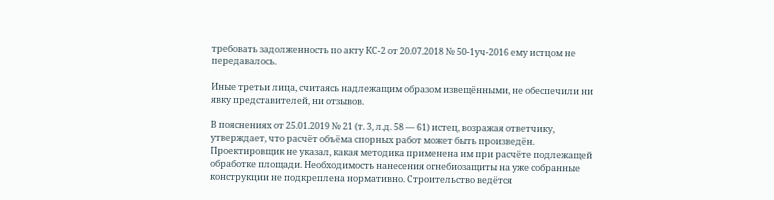требовать задолженность по акту КС-2 от 20.07.2018 № 50-1уч-2016 ему истцом не передавалось.

Иные третьи лица, считаясь надлежащим образом извещёнными, не обеспечили ни явку представителей, ни отзывов.

В пояснениях от 25.01.2019 № 21 (т. 3, л.д. 58 — 61) истец, возражая ответчику, утверждает, что расчёт объёма спорных работ может быть произведён. Проектировщик не указал, какая методика применена им при расчёте подлежащей обработке площади. Необходимость нанесения огнебиозащиты на уже собранные конструкции не подкреплена нормативно. Строительство ведётся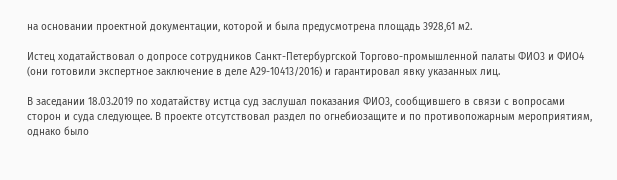на основании проектной документации, которой и была предусмотрена площадь 3928,61 м2.

Истец ходатайствовал о допросе сотрудников Санкт-Петербургской Торгово-промышленной палаты ФИО3 и ФИО4 (они готовили экспертное заключение в деле А29-10413/2016) и гарантировал явку указанных лиц.

В заседании 18.03.2019 по ходатайству истца суд заслушал показания ФИО3, сообщившего в связи с вопросами сторон и суда следующее. В проекте отсутствовал раздел по огнебиозащите и по противопожарным мероприятиям, однако было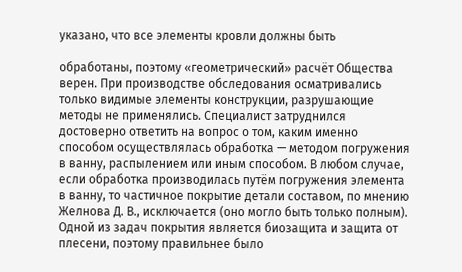указано, что все элементы кровли должны быть

обработаны, поэтому «геометрический» расчёт Общества верен. При производстве обследования осматривались только видимые элементы конструкции, разрушающие методы не применялись. Специалист затруднился достоверно ответить на вопрос о том, каким именно способом осуществлялась обработка — методом погружения в ванну, распылением или иным способом. В любом случае, если обработка производилась путём погружения элемента в ванну, то частичное покрытие детали составом, по мнению Желнова Д. В., исключается (оно могло быть только полным). Одной из задач покрытия является биозащита и защита от плесени, поэтому правильнее было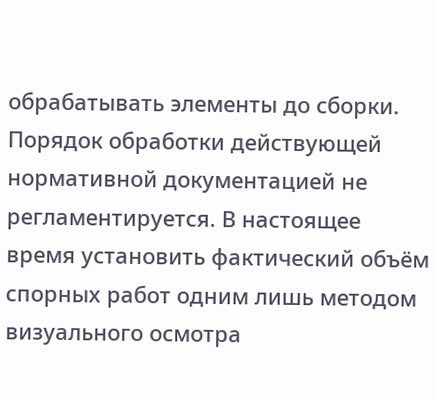обрабатывать элементы до сборки. Порядок обработки действующей нормативной документацией не регламентируется. В настоящее время установить фактический объём спорных работ одним лишь методом визуального осмотра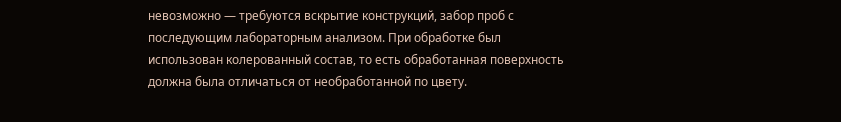невозможно — требуются вскрытие конструкций, забор проб с последующим лабораторным анализом. При обработке был использован колерованный состав, то есть обработанная поверхность должна была отличаться от необработанной по цвету.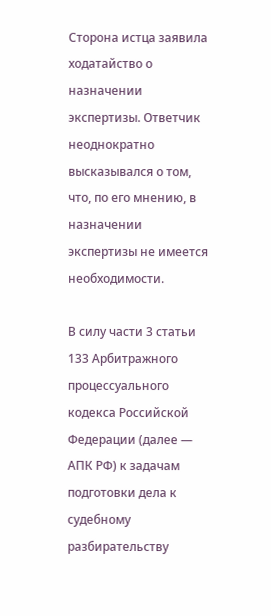Сторона истца заявила ходатайство о назначении экспертизы. Ответчик неоднократно высказывался о том, что, по его мнению, в назначении экспертизы не имеется необходимости.

В силу части 3 статьи 133 Арбитражного процессуального кодекса Российской Федерации (далее — АПК РФ) к задачам подготовки дела к судебному разбирательству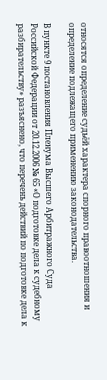относятся определение судьёй характера спорного правоотношения и определение подлежащего применению законодательства.

В пункте 9 постановления Пленума Высшего Арбитражного Суда Российской Федерации от 20.12.2006 № 65 «О подготовке дела к судебному разбирательству» разъяснено, что перечень действий по подготовке дела к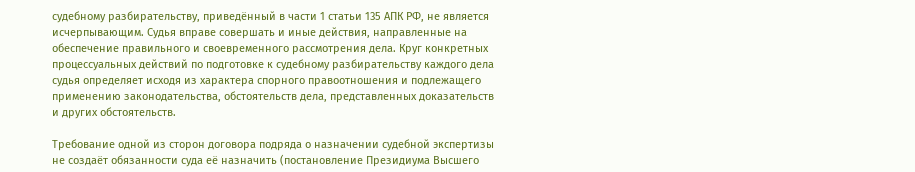судебному разбирательству, приведённый в части 1 статьи 135 АПК РФ, не является исчерпывающим. Судья вправе совершать и иные действия, направленные на обеспечение правильного и своевременного рассмотрения дела. Круг конкретных процессуальных действий по подготовке к судебному разбирательству каждого дела судья определяет исходя из характера спорного правоотношения и подлежащего применению законодательства, обстоятельств дела, представленных доказательств и других обстоятельств.

Требование одной из сторон договора подряда о назначении судебной экспертизы не создаёт обязанности суда её назначить (постановление Президиума Высшего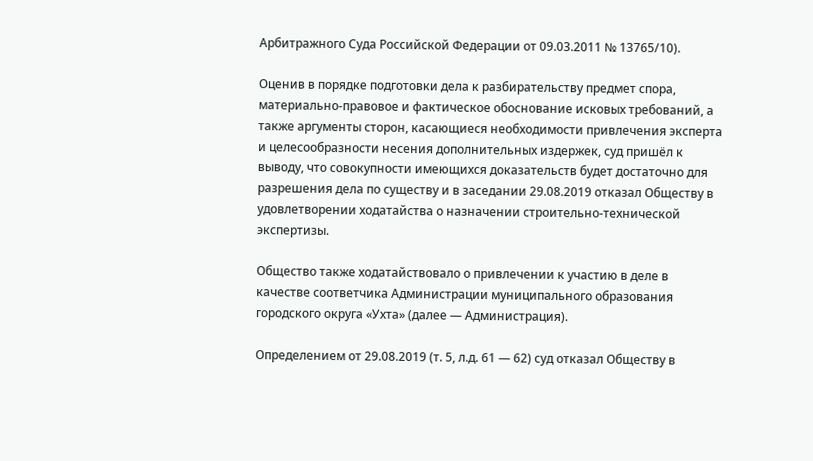Арбитражного Суда Российской Федерации от 09.03.2011 № 13765/10).

Оценив в порядке подготовки дела к разбирательству предмет спора, материально-правовое и фактическое обоснование исковых требований, а также аргументы сторон, касающиеся необходимости привлечения эксперта и целесообразности несения дополнительных издержек, суд пришёл к выводу, что совокупности имеющихся доказательств будет достаточно для разрешения дела по существу и в заседании 29.08.2019 отказал Обществу в удовлетворении ходатайства о назначении строительно-технической экспертизы.

Общество также ходатайствовало о привлечении к участию в деле в качестве соответчика Администрации муниципального образования городского округа «Ухта» (далее — Администрация).

Определением от 29.08.2019 (т. 5, л.д. 61 — 62) суд отказал Обществу в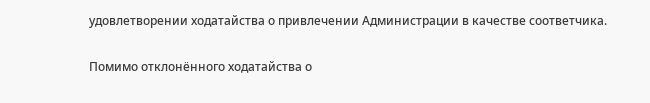удовлетворении ходатайства о привлечении Администрации в качестве соответчика.

Помимо отклонённого ходатайства о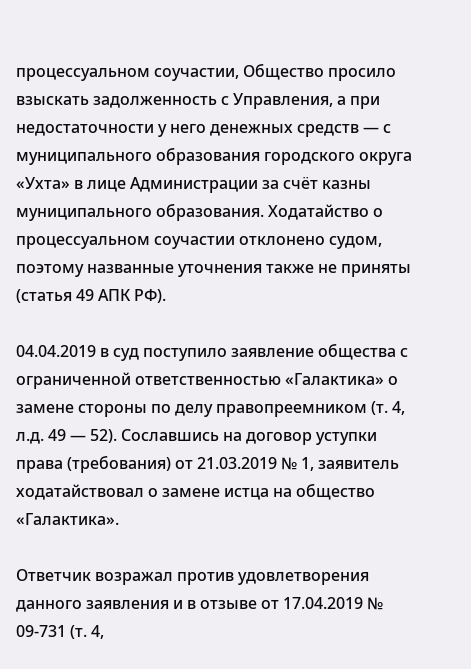процессуальном соучастии, Общество просило взыскать задолженность с Управления, а при недостаточности у него денежных средств — с муниципального образования городского округа «Ухта» в лице Администрации за счёт казны муниципального образования. Ходатайство о процессуальном соучастии отклонено судом, поэтому названные уточнения также не приняты (статья 49 АПК РФ).

04.04.2019 в суд поступило заявление общества с ограниченной ответственностью «Галактика» о замене стороны по делу правопреемником (т. 4, л.д. 49 — 52). Сославшись на договор уступки права (требования) от 21.03.2019 № 1, заявитель ходатайствовал о замене истца на общество «Галактика».

Ответчик возражал против удовлетворения данного заявления и в отзыве от 17.04.2019 № 09-731 (т. 4,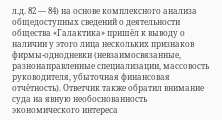л.д. 82 — 84) на основе комплексного анализа общедоступных сведений о деятельности общества «Галактика» пришёл к выводу о наличии у этого лица нескольких признаков фирмы-однодневки (невзаимосвязанные, разнонаправленные специализации, массовость руководителя, убыточная финансовая отчётность). Ответчик также обратил внимание суда на явную необоснованность экономического интереса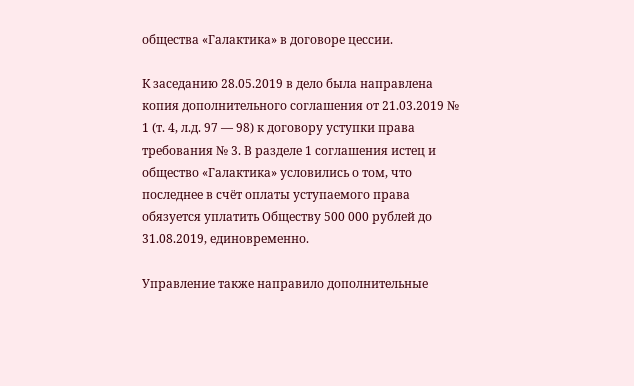общества «Галактика» в договоре цессии.

К заседанию 28.05.2019 в дело была направлена копия дополнительного соглашения от 21.03.2019 № 1 (т. 4, л.д. 97 — 98) к договору уступки права требования № 3. В разделе 1 соглашения истец и общество «Галактика» условились о том, что последнее в счёт оплаты уступаемого права обязуется уплатить Обществу 500 000 рублей до 31.08.2019, единовременно.

Управление также направило дополнительные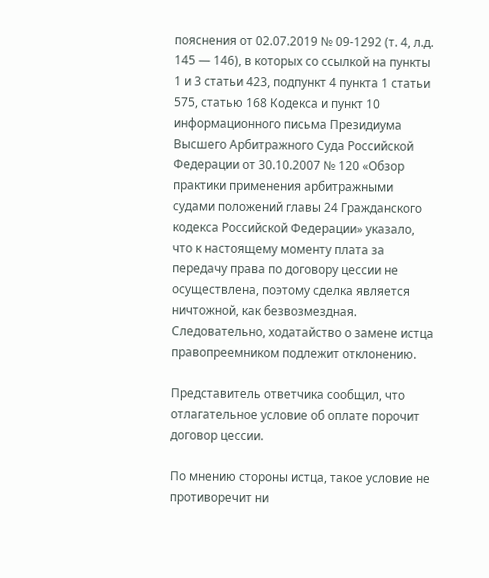пояснения от 02.07.2019 № 09-1292 (т. 4, л.д. 145 — 146), в которых со ссылкой на пункты 1 и 3 статьи 423, подпункт 4 пункта 1 статьи 575, статью 168 Кодекса и пункт 10 информационного письма Президиума Высшего Арбитражного Суда Российской Федерации от 30.10.2007 № 120 «Обзор практики применения арбитражными судами положений главы 24 Гражданского кодекса Российской Федерации» указало, что к настоящему моменту плата за передачу права по договору цессии не осуществлена, поэтому сделка является ничтожной, как безвозмездная. Следовательно, ходатайство о замене истца правопреемником подлежит отклонению.

Представитель ответчика сообщил, что отлагательное условие об оплате порочит договор цессии.

По мнению стороны истца, такое условие не противоречит ни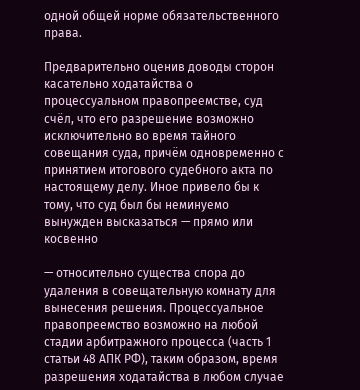одной общей норме обязательственного права.

Предварительно оценив доводы сторон касательно ходатайства о процессуальном правопреемстве, суд счёл, что его разрешение возможно исключительно во время тайного совещания суда, причём одновременно с принятием итогового судебного акта по настоящему делу. Иное привело бы к тому, что суд был бы неминуемо вынужден высказаться — прямо или косвенно

— относительно существа спора до удаления в совещательную комнату для вынесения решения. Процессуальное правопреемство возможно на любой стадии арбитражного процесса (часть 1 статьи 48 АПК РФ), таким образом, время разрешения ходатайства в любом случае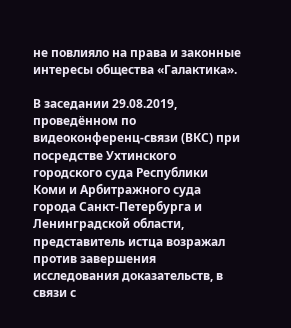не повлияло на права и законные интересы общества «Галактика».

В заседании 29.08.2019, проведённом по видеоконференц-связи (ВКС) при посредстве Ухтинского городского суда Республики Коми и Арбитражного суда города Санкт-Петербурга и Ленинградской области, представитель истца возражал против завершения исследования доказательств, в связи с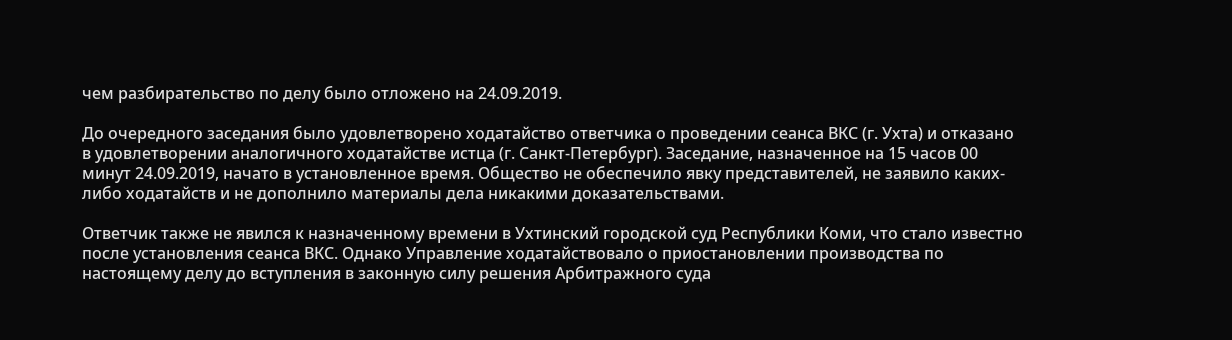чем разбирательство по делу было отложено на 24.09.2019.

До очередного заседания было удовлетворено ходатайство ответчика о проведении сеанса ВКС (г. Ухта) и отказано в удовлетворении аналогичного ходатайстве истца (г. Санкт-Петербург). Заседание, назначенное на 15 часов 00 минут 24.09.2019, начато в установленное время. Общество не обеспечило явку представителей, не заявило каких-либо ходатайств и не дополнило материалы дела никакими доказательствами.

Ответчик также не явился к назначенному времени в Ухтинский городской суд Республики Коми, что стало известно после установления сеанса ВКС. Однако Управление ходатайствовало о приостановлении производства по настоящему делу до вступления в законную силу решения Арбитражного суда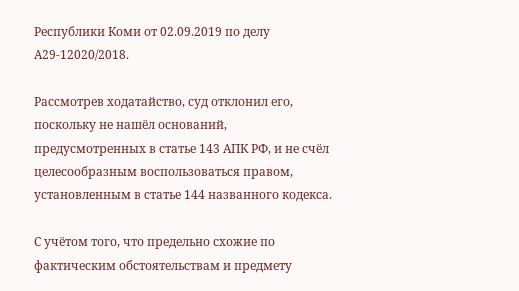Республики Коми от 02.09.2019 по делу А29-12020/2018.

Рассмотрев ходатайство, суд отклонил его, поскольку не нашёл оснований, предусмотренных в статье 143 АПК РФ, и не счёл целесообразным воспользоваться правом, установленным в статье 144 названного кодекса.

С учётом того, что предельно схожие по фактическим обстоятельствам и предмету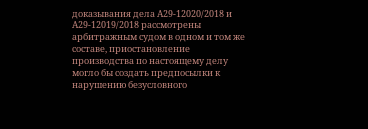доказывания дела А29-12020/2018 и А29-12019/2018 рассмотрены арбитражным судом в одном и том же составе, приостановление производства по настоящему делу могло бы создать предпосылки к нарушению безусловного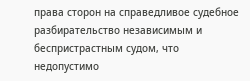права сторон на справедливое судебное разбирательство независимым и беспристрастным судом, что недопустимо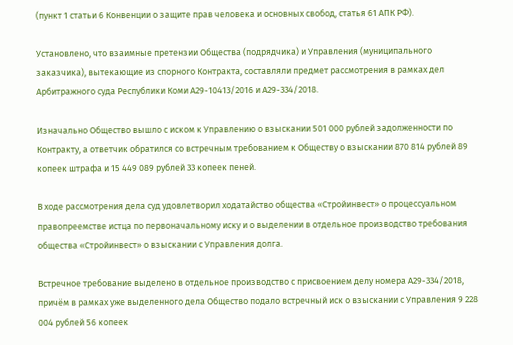(пункт 1 статьи 6 Конвенции о защите прав человека и основных свобод, статья 61 АПК РФ).

Установлено, что взаимные претензии Общества (подрядчика) и Управления (муниципального заказчика), вытекающие из спорного Контракта, составляли предмет рассмотрения в рамках дел Арбитражного суда Республики Коми А29-10413/2016 и А29-334/2018.

Изначально Общество вышло с иском к Управлению о взыскании 501 000 рублей задолженности по Контракту, а ответчик обратился со встречным требованием к Обществу о взыскании 870 814 рублей 89 копеек штрафа и 15 449 089 рублей 33 копеек пеней.

В ходе рассмотрения дела суд удовлетворил ходатайство общества «Стройинвест» о процессуальном правопреемстве истца по первоначальному иску и о выделении в отдельное производство требования общества «Стройинвест» о взыскании с Управления долга.

Встречное требование выделено в отдельное производство с присвоением делу номера А29-334/2018, причём в рамках уже выделенного дела Общество подало встречный иск о взыскании с Управления 9 228 004 рублей 56 копеек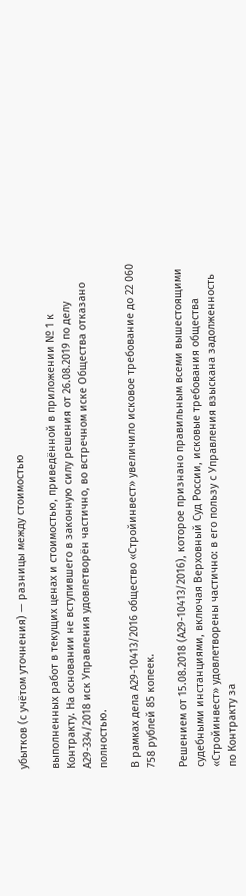убытков (с учётом уточнения) — разницы между стоимостью

выполненных работ в текущих ценах и стоимостью, приведённой в приложении № 1 к Контракту. На основании не вступившего в законную силу решения от 26.08.2019 по делу А29-334/2018 иск Управления удовлетворён частично, во встречном иске Общества отказано полностью.

В рамках дела А29-10413/2016 общество «Стройинвест» увеличило исковое требование до 22 060 758 рублей 85 копеек.

Решением от 15.08.2018 (А29-10413/2016), которое признано правильным всеми вышестоящими судебными инстанциями, включая Верховный Суд России, исковые требования общества «Стройинвест» удовлетворены частично: в его пользу с Управления взыскана задолженность по Контракту за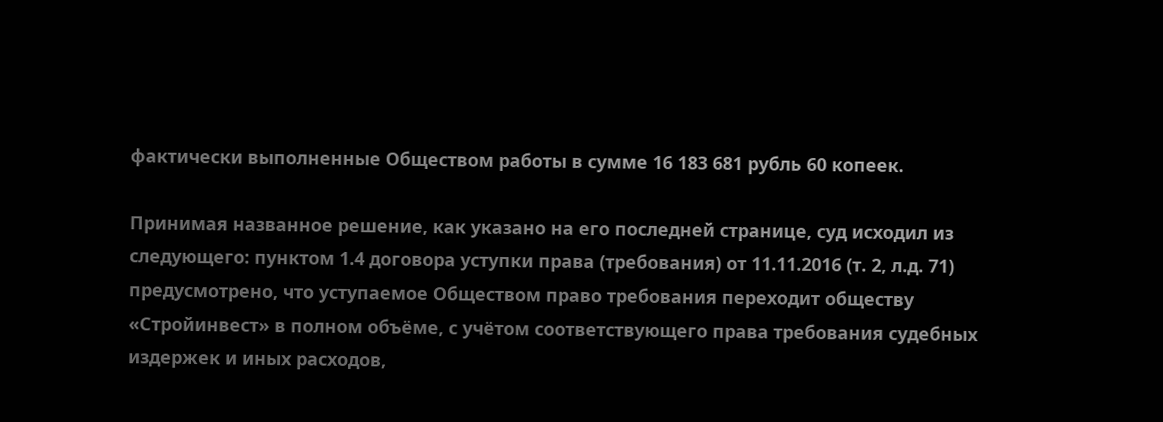фактически выполненные Обществом работы в сумме 16 183 681 рубль 60 копеек.

Принимая названное решение, как указано на его последней странице, суд исходил из следующего: пунктом 1.4 договора уступки права (требования) от 11.11.2016 (т. 2, л.д. 71) предусмотрено, что уступаемое Обществом право требования переходит обществу «Стройинвест» в полном объёме, с учётом соответствующего права требования судебных издержек и иных расходов,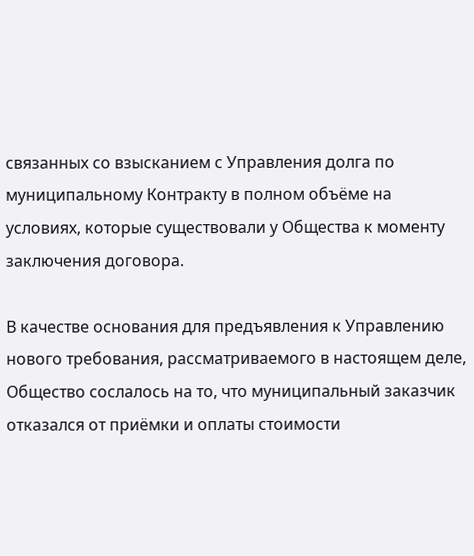связанных со взысканием с Управления долга по муниципальному Контракту в полном объёме на условиях, которые существовали у Общества к моменту заключения договора.

В качестве основания для предъявления к Управлению нового требования, рассматриваемого в настоящем деле, Общество сослалось на то, что муниципальный заказчик отказался от приёмки и оплаты стоимости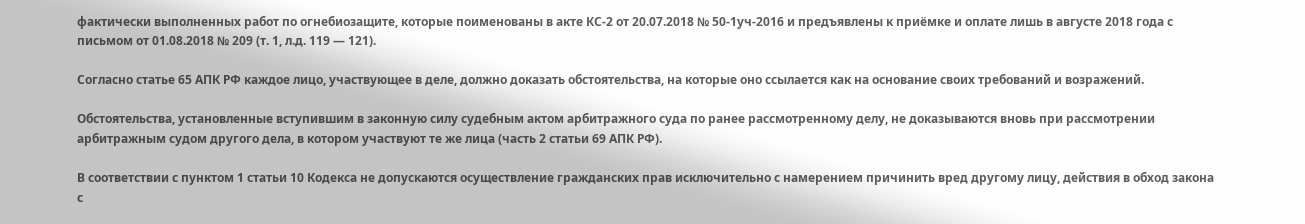фактически выполненных работ по огнебиозащите, которые поименованы в акте КС-2 от 20.07.2018 № 50-1уч-2016 и предъявлены к приёмке и оплате лишь в августе 2018 года с письмом от 01.08.2018 № 209 (т. 1, л.д. 119 — 121).

Согласно статье 65 АПК РФ каждое лицо, участвующее в деле, должно доказать обстоятельства, на которые оно ссылается как на основание своих требований и возражений.

Обстоятельства, установленные вступившим в законную силу судебным актом арбитражного суда по ранее рассмотренному делу, не доказываются вновь при рассмотрении арбитражным судом другого дела, в котором участвуют те же лица (часть 2 статьи 69 АПК РФ).

В соответствии с пунктом 1 статьи 10 Кодекса не допускаются осуществление гражданских прав исключительно с намерением причинить вред другому лицу, действия в обход закона с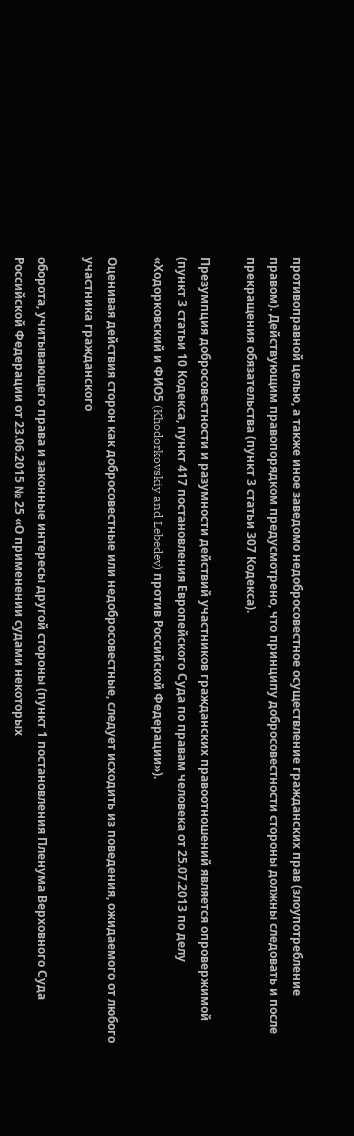противоправной целью, а также иное заведомо недобросовестное осуществление гражданских прав (злоупотребление правом). Действующим правопорядком предусмотрено, что принципу добросовестности стороны должны следовать и после прекращения обязательства (пункт 3 статьи 307 Кодекса).

Презумпция добросовестности и разумности действий участников гражданских правоотношений является опровержимой (пункт 3 статьи 10 Кодекса, пункт 417 постановления Европейского Суда по правам человека от 25.07.2013 по делу «Ходорковский и ФИО5 (Khodorkovskiy and Lebedev) против Российской Федерации»).

Оценивая действия сторон как добросовестные или недобросовестные, следует исходить из поведения, ожидаемого от любого участника гражданского

оборота, учитывающего права и законные интересы другой стороны (пункт 1 постановления Пленума Верховного Суда Российской Федерации от 23.06.2015 № 25 «О применении судами некоторых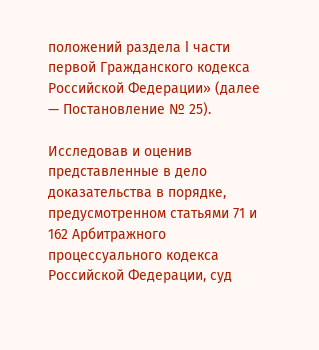положений раздела I части первой Гражданского кодекса Российской Федерации» (далее — Постановление № 25).

Исследовав и оценив представленные в дело доказательства в порядке, предусмотренном статьями 71 и 162 Арбитражного процессуального кодекса Российской Федерации, суд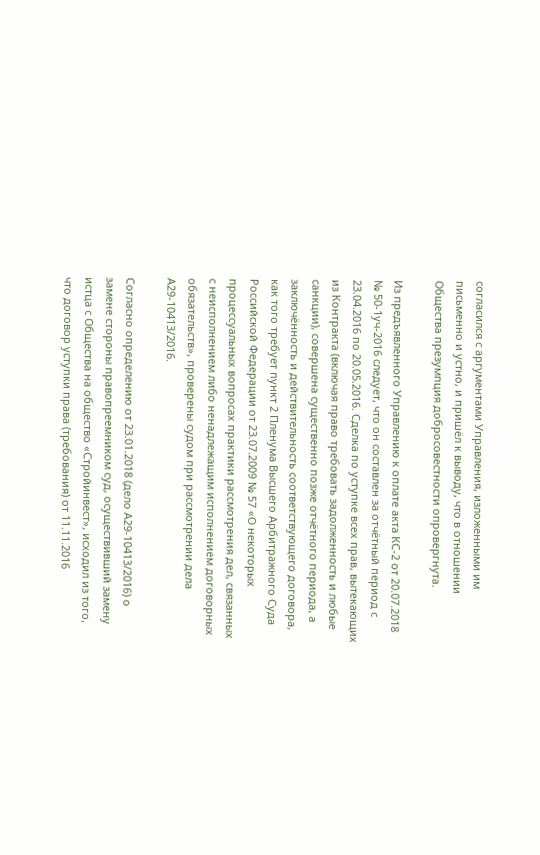согласился с аргументами Управления, изложенными им письменно и устно, и пришёл к выводу, что в отношении Общества презумпция добросовестности опровергнута.

Из предъявленного Управлению к оплате акта КС-2 от 20.07.2018 № 50-1уч-2016 следует, что он составлен за отчётный период с 23.04.2016 по 20.05.2016. Сделка по уступке всех прав, вытекающих из Контракта (включая право требовать задолженность и любые санкции), совершена существенно позже отчётного периода, а заключённость и действительность соответствующего договора, как того требует пункт 2 Пленума Высшего Арбитражного Суда Российской Федерации от 23.07.2009 № 57 «О некоторых процессуальных вопросах практики рассмотрения дел, связанных с неисполнением либо ненадлежащим исполнением договорных обязательств», проверены судом при рассмотрении дела А29-10413/2016.

Согласно определению от 23.01.2018 (дело А29-10413/2016) о замене стороны правопреемником суд, осуществивший замену истца с Общества на общество «Стройинвест», исходил из того, что договор уступки права (требования) от 11.11.2016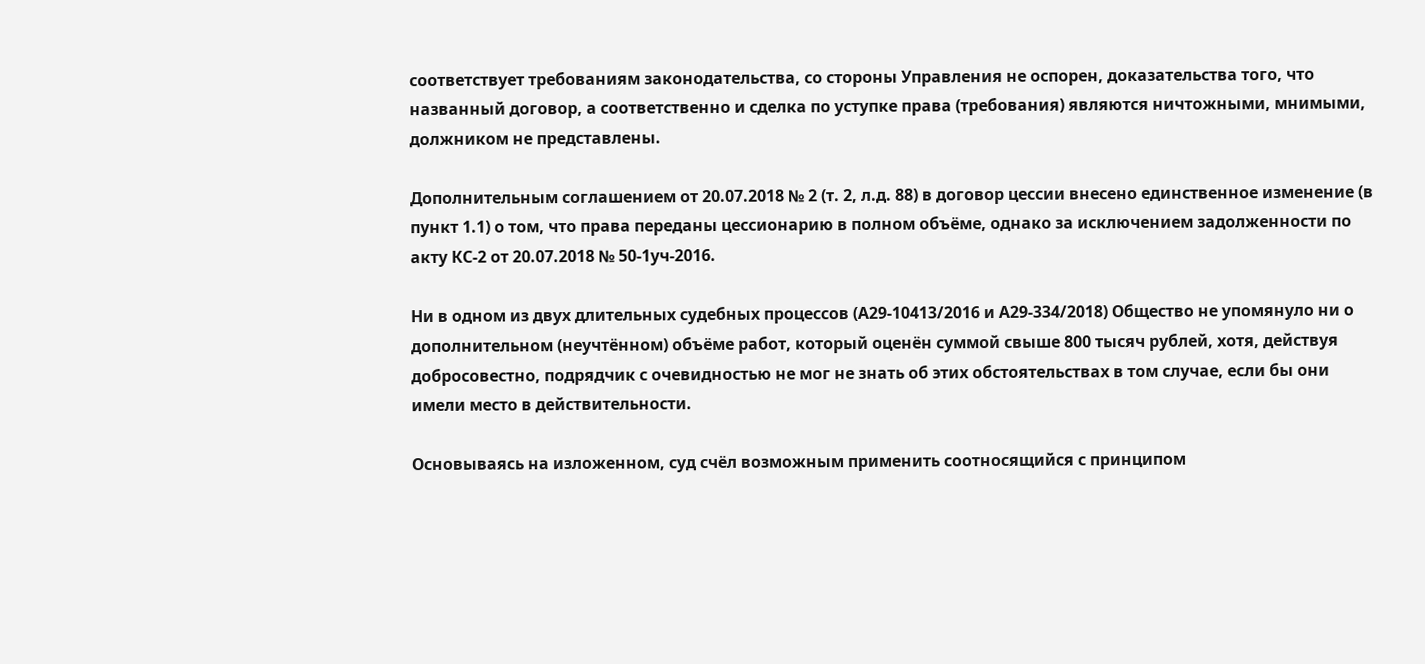соответствует требованиям законодательства, со стороны Управления не оспорен, доказательства того, что названный договор, а соответственно и сделка по уступке права (требования) являются ничтожными, мнимыми, должником не представлены.

Дополнительным соглашением от 20.07.2018 № 2 (т. 2, л.д. 88) в договор цессии внесено единственное изменение (в пункт 1.1) о том, что права переданы цессионарию в полном объёме, однако за исключением задолженности по акту КС-2 от 20.07.2018 № 50-1уч-2016.

Ни в одном из двух длительных судебных процессов (А29-10413/2016 и А29-334/2018) Общество не упомянуло ни о дополнительном (неучтённом) объёме работ, который оценён суммой свыше 800 тысяч рублей, хотя, действуя добросовестно, подрядчик с очевидностью не мог не знать об этих обстоятельствах в том случае, если бы они имели место в действительности.

Основываясь на изложенном, суд счёл возможным применить соотносящийся с принципом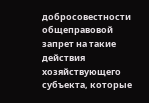добросовестности общеправовой запрет на такие действия хозяйствующего субъекта, которые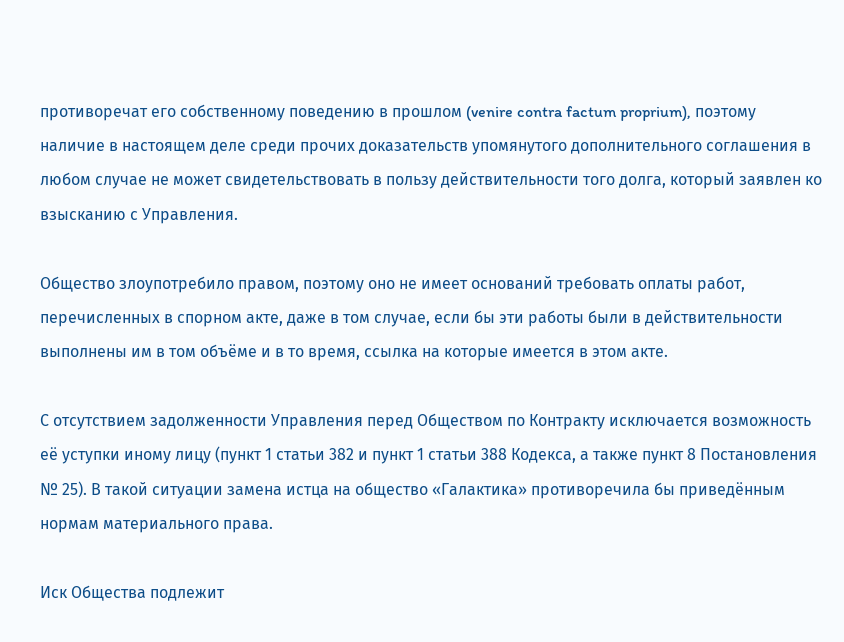противоречат его собственному поведению в прошлом (venire contra factum proprium), поэтому наличие в настоящем деле среди прочих доказательств упомянутого дополнительного соглашения в любом случае не может свидетельствовать в пользу действительности того долга, который заявлен ко взысканию с Управления.

Общество злоупотребило правом, поэтому оно не имеет оснований требовать оплаты работ, перечисленных в спорном акте, даже в том случае, если бы эти работы были в действительности выполнены им в том объёме и в то время, ссылка на которые имеется в этом акте.

С отсутствием задолженности Управления перед Обществом по Контракту исключается возможность её уступки иному лицу (пункт 1 статьи 382 и пункт 1 статьи 388 Кодекса, а также пункт 8 Постановления № 25). В такой ситуации замена истца на общество «Галактика» противоречила бы приведённым нормам материального права.

Иск Общества подлежит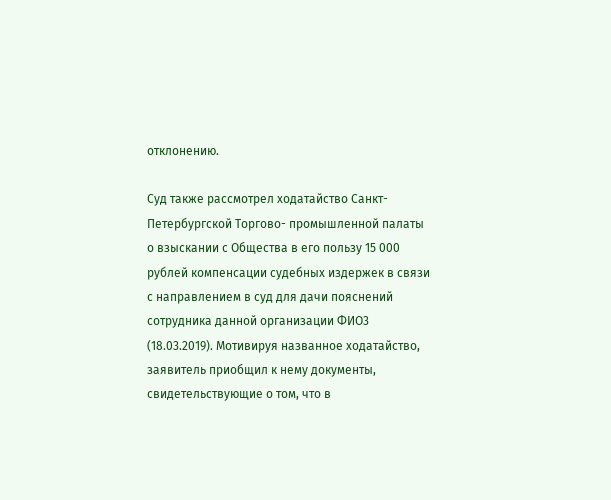отклонению.

Суд также рассмотрел ходатайство Санкт-Петербургской Торгово- промышленной палаты о взыскании с Общества в его пользу 15 000 рублей компенсации судебных издержек в связи с направлением в суд для дачи пояснений сотрудника данной организации ФИО3 (18.03.2019). Мотивируя названное ходатайство, заявитель приобщил к нему документы, свидетельствующие о том, что в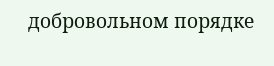добровольном порядке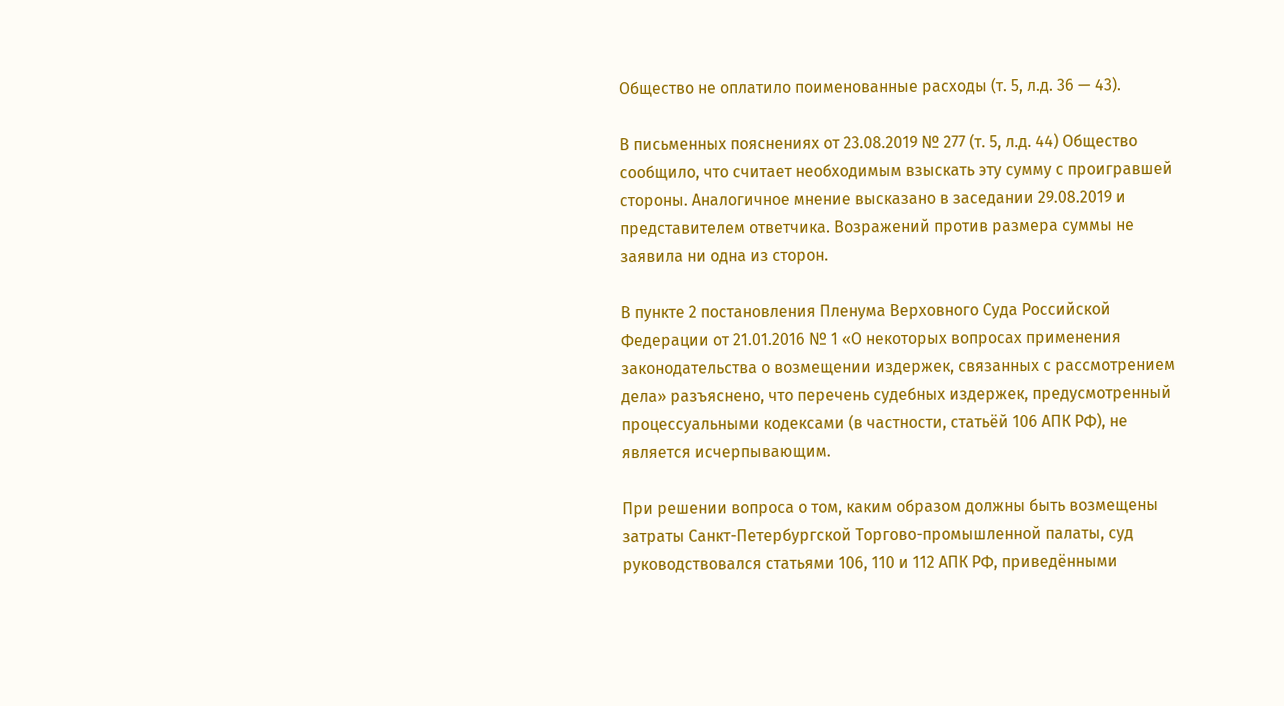Общество не оплатило поименованные расходы (т. 5, л.д. 36 — 43).

В письменных пояснениях от 23.08.2019 № 277 (т. 5, л.д. 44) Общество сообщило, что считает необходимым взыскать эту сумму с проигравшей стороны. Аналогичное мнение высказано в заседании 29.08.2019 и представителем ответчика. Возражений против размера суммы не заявила ни одна из сторон.

В пункте 2 постановления Пленума Верховного Суда Российской Федерации от 21.01.2016 № 1 «О некоторых вопросах применения законодательства о возмещении издержек, связанных с рассмотрением дела» разъяснено, что перечень судебных издержек, предусмотренный процессуальными кодексами (в частности, статьёй 106 АПК РФ), не является исчерпывающим.

При решении вопроса о том, каким образом должны быть возмещены затраты Санкт-Петербургской Торгово-промышленной палаты, суд руководствовался статьями 106, 110 и 112 АПК РФ, приведёнными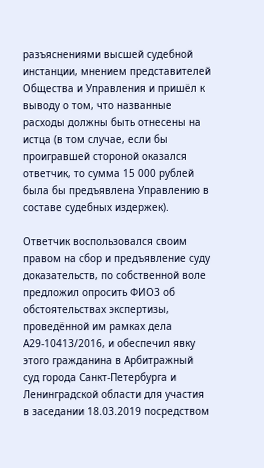разъяснениями высшей судебной инстанции, мнением представителей Общества и Управления и пришёл к выводу о том, что названные расходы должны быть отнесены на истца (в том случае, если бы проигравшей стороной оказался ответчик, то сумма 15 000 рублей была бы предъявлена Управлению в составе судебных издержек).

Ответчик воспользовался своим правом на сбор и предъявление суду доказательств, по собственной воле предложил опросить ФИО3 об обстоятельствах экспертизы, проведённой им рамках дела А29-10413/2016, и обеспечил явку этого гражданина в Арбитражный суд города Санкт-Петербурга и Ленинградской области для участия в заседании 18.03.2019 посредством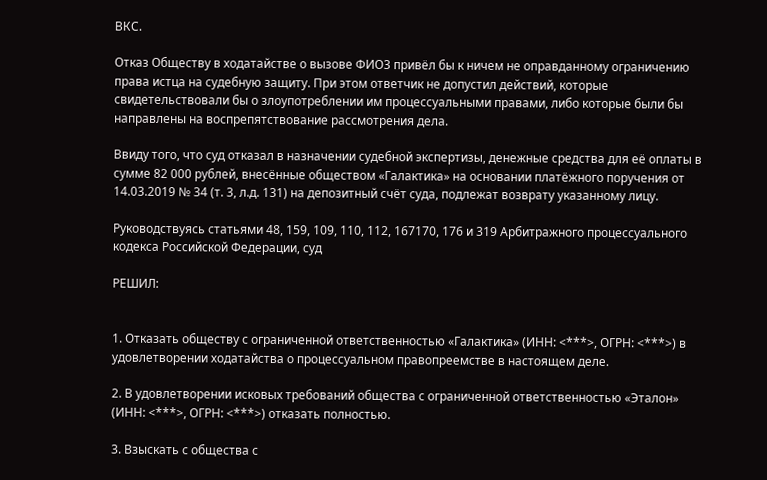ВКС.

Отказ Обществу в ходатайстве о вызове ФИО3 привёл бы к ничем не оправданному ограничению права истца на судебную защиту. При этом ответчик не допустил действий, которые свидетельствовали бы о злоупотреблении им процессуальными правами, либо которые были бы направлены на воспрепятствование рассмотрения дела.

Ввиду того, что суд отказал в назначении судебной экспертизы, денежные средства для её оплаты в сумме 82 000 рублей, внесённые обществом «Галактика» на основании платёжного поручения от 14.03.2019 № 34 (т. 3, л.д. 131) на депозитный счёт суда, подлежат возврату указанному лицу.

Руководствуясь статьями 48, 159, 109, 110, 112, 167170, 176 и 319 Арбитражного процессуального кодекса Российской Федерации, суд

РЕШИЛ:


1. Отказать обществу с ограниченной ответственностью «Галактика» (ИНН: <***>, ОГРН: <***>) в удовлетворении ходатайства о процессуальном правопреемстве в настоящем деле.

2. В удовлетворении исковых требований общества с ограниченной ответственностью «Эталон» (ИНН: <***>, ОГРН: <***>) отказать полностью.

3. Взыскать с общества с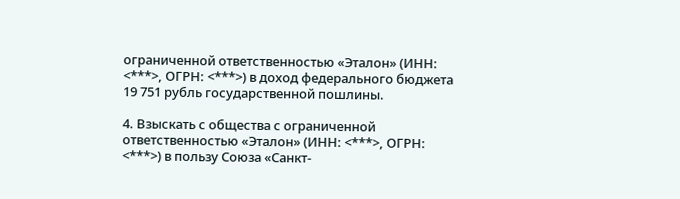ограниченной ответственностью «Эталон» (ИНН: <***>, ОГРН: <***>) в доход федерального бюджета 19 751 рубль государственной пошлины.

4. Взыскать с общества с ограниченной ответственностью «Эталон» (ИНН: <***>, ОГРН: <***>) в пользу Союза «Санкт-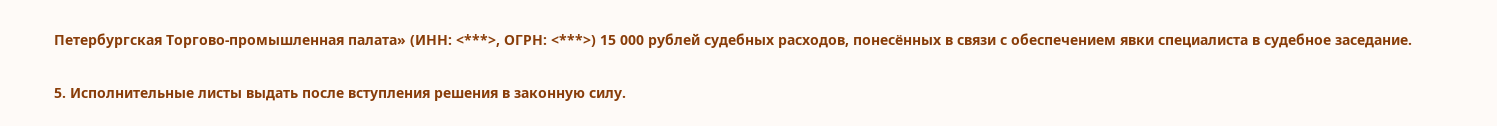Петербургская Торгово-промышленная палата» (ИНН: <***>, ОГРН: <***>) 15 000 рублей судебных расходов, понесённых в связи с обеспечением явки специалиста в судебное заседание.

5. Исполнительные листы выдать после вступления решения в законную силу.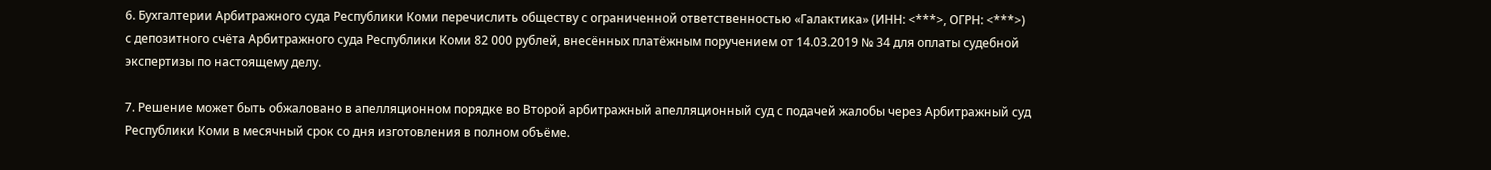6. Бухгалтерии Арбитражного суда Республики Коми перечислить обществу с ограниченной ответственностью «Галактика» (ИНН: <***>, ОГРН: <***>) с депозитного счёта Арбитражного суда Республики Коми 82 000 рублей, внесённых платёжным поручением от 14.03.2019 № 34 для оплаты судебной экспертизы по настоящему делу.

7. Решение может быть обжаловано в апелляционном порядке во Второй арбитражный апелляционный суд с подачей жалобы через Арбитражный суд Республики Коми в месячный срок со дня изготовления в полном объёме.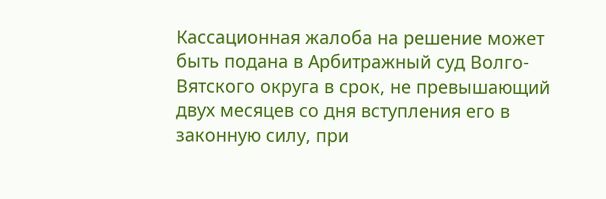Кассационная жалоба на решение может быть подана в Арбитражный суд Волго-Вятского округа в срок, не превышающий двух месяцев со дня вступления его в законную силу, при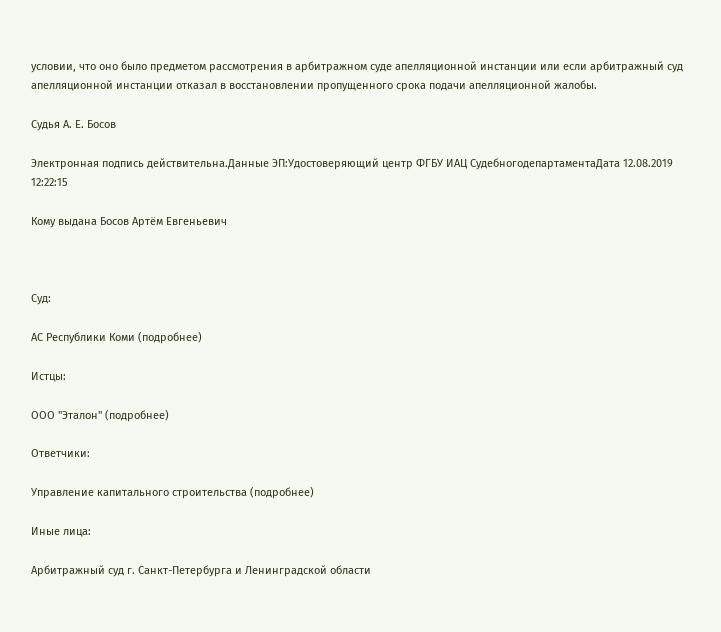условии, что оно было предметом рассмотрения в арбитражном суде апелляционной инстанции или если арбитражный суд апелляционной инстанции отказал в восстановлении пропущенного срока подачи апелляционной жалобы.

Судья А. Е. Босов

Электронная подпись действительна.Данные ЭП:Удостоверяющий центр ФГБУ ИАЦ СудебногодепартаментаДата 12.08.2019 12:22:15

Кому выдана Босов Артём Евгеньевич



Суд:

АС Республики Коми (подробнее)

Истцы:

ООО "Эталон" (подробнее)

Ответчики:

Управление капитального строительства (подробнее)

Иные лица:

Арбитражный суд г. Санкт-Петербурга и Ленинградской области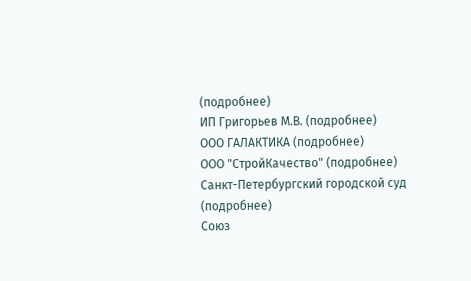(подробнее)
ИП Григорьев М.В. (подробнее)
ООО ГАЛАКТИКА (подробнее)
ООО "СтройКачество" (подробнее)
Санкт-Петербургский городской суд (подробнее)
Союз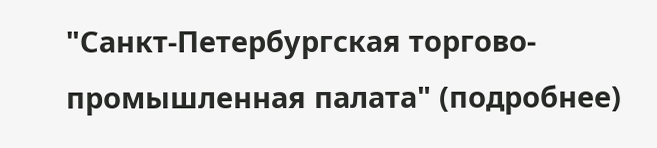"Санкт-Петербургская торгово-промышленная палата" (подробнее)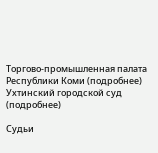Торгово-промышленная палата Республики Коми (подробнее)
Ухтинский городской суд (подробнее)

Судьи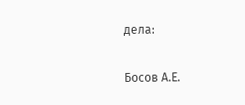дела:

Босов А.Е.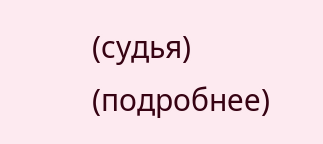(судья) (подробнее)